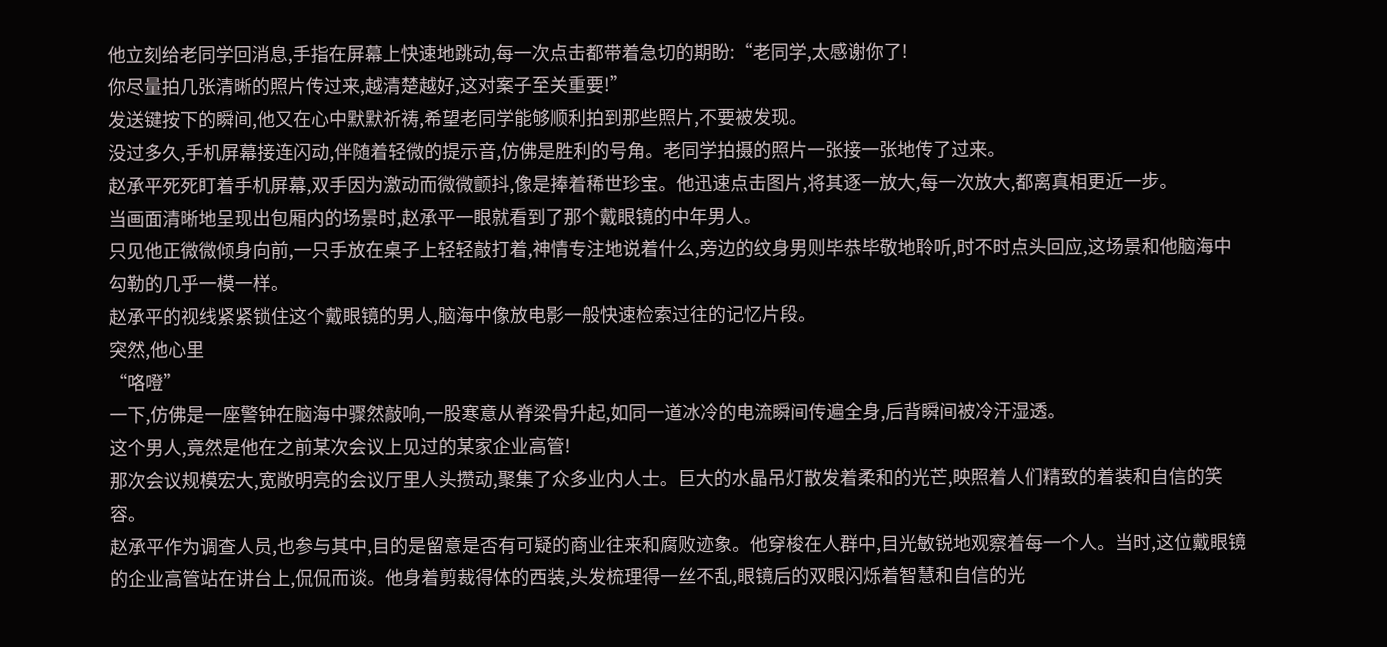他立刻给老同学回消息,手指在屏幕上快速地跳动,每一次点击都带着急切的期盼:“老同学,太感谢你了!
你尽量拍几张清晰的照片传过来,越清楚越好,这对案子至关重要!”
发送键按下的瞬间,他又在心中默默祈祷,希望老同学能够顺利拍到那些照片,不要被发现。
没过多久,手机屏幕接连闪动,伴随着轻微的提示音,仿佛是胜利的号角。老同学拍摄的照片一张接一张地传了过来。
赵承平死死盯着手机屏幕,双手因为激动而微微颤抖,像是捧着稀世珍宝。他迅速点击图片,将其逐一放大,每一次放大,都离真相更近一步。
当画面清晰地呈现出包厢内的场景时,赵承平一眼就看到了那个戴眼镜的中年男人。
只见他正微微倾身向前,一只手放在桌子上轻轻敲打着,神情专注地说着什么,旁边的纹身男则毕恭毕敬地聆听,时不时点头回应,这场景和他脑海中勾勒的几乎一模一样。
赵承平的视线紧紧锁住这个戴眼镜的男人,脑海中像放电影一般快速检索过往的记忆片段。
突然,他心里
“咯噔”
一下,仿佛是一座警钟在脑海中骤然敲响,一股寒意从脊梁骨升起,如同一道冰冷的电流瞬间传遍全身,后背瞬间被冷汗湿透。
这个男人,竟然是他在之前某次会议上见过的某家企业高管!
那次会议规模宏大,宽敞明亮的会议厅里人头攒动,聚集了众多业内人士。巨大的水晶吊灯散发着柔和的光芒,映照着人们精致的着装和自信的笑容。
赵承平作为调查人员,也参与其中,目的是留意是否有可疑的商业往来和腐败迹象。他穿梭在人群中,目光敏锐地观察着每一个人。当时,这位戴眼镜的企业高管站在讲台上,侃侃而谈。他身着剪裁得体的西装,头发梳理得一丝不乱,眼镜后的双眼闪烁着智慧和自信的光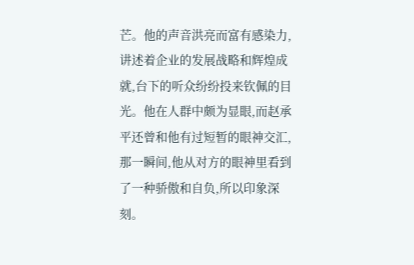芒。他的声音洪亮而富有感染力,讲述着企业的发展战略和辉煌成就,台下的听众纷纷投来钦佩的目光。他在人群中颇为显眼,而赵承平还曾和他有过短暂的眼神交汇,那一瞬间,他从对方的眼神里看到了一种骄傲和自负,所以印象深刻。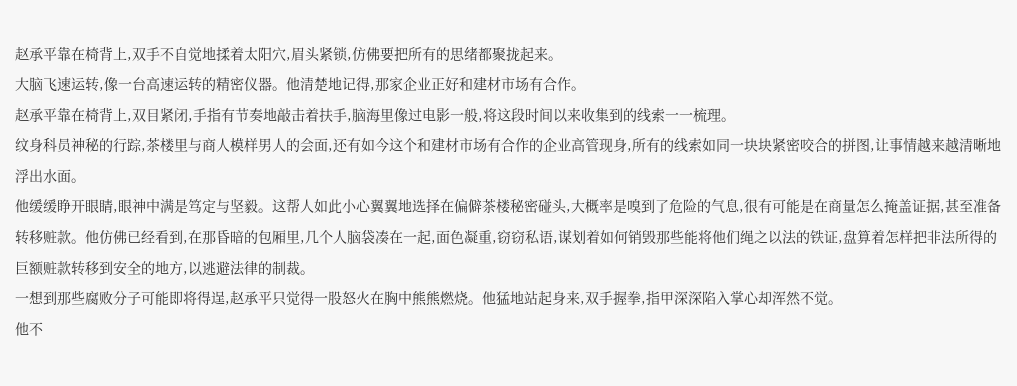赵承平靠在椅背上,双手不自觉地揉着太阳穴,眉头紧锁,仿佛要把所有的思绪都聚拢起来。
大脑飞速运转,像一台高速运转的精密仪器。他清楚地记得,那家企业正好和建材市场有合作。
赵承平靠在椅背上,双目紧闭,手指有节奏地敲击着扶手,脑海里像过电影一般,将这段时间以来收集到的线索一一梳理。
纹身科员神秘的行踪,茶楼里与商人模样男人的会面,还有如今这个和建材市场有合作的企业高管现身,所有的线索如同一块块紧密咬合的拼图,让事情越来越清晰地浮出水面。
他缓缓睁开眼睛,眼神中满是笃定与坚毅。这帮人如此小心翼翼地选择在偏僻茶楼秘密碰头,大概率是嗅到了危险的气息,很有可能是在商量怎么掩盖证据,甚至准备转移赃款。他仿佛已经看到,在那昏暗的包厢里,几个人脑袋凑在一起,面色凝重,窃窃私语,谋划着如何销毁那些能将他们绳之以法的铁证,盘算着怎样把非法所得的巨额赃款转移到安全的地方,以逃避法律的制裁。
一想到那些腐败分子可能即将得逞,赵承平只觉得一股怒火在胸中熊熊燃烧。他猛地站起身来,双手握拳,指甲深深陷入掌心却浑然不觉。
他不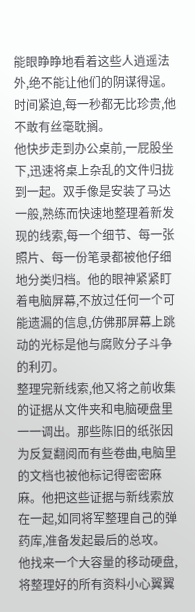能眼睁睁地看着这些人逍遥法外,绝不能让他们的阴谋得逞。时间紧迫,每一秒都无比珍贵,他不敢有丝毫耽搁。
他快步走到办公桌前,一屁股坐下,迅速将桌上杂乱的文件归拢到一起。双手像是安装了马达一般,熟练而快速地整理着新发现的线索,每一个细节、每一张照片、每一份笔录都被他仔细地分类归档。他的眼神紧紧盯着电脑屏幕,不放过任何一个可能遗漏的信息,仿佛那屏幕上跳动的光标是他与腐败分子斗争的利刃。
整理完新线索,他又将之前收集的证据从文件夹和电脑硬盘里一一调出。那些陈旧的纸张因为反复翻阅而有些卷曲,电脑里的文档也被他标记得密密麻麻。他把这些证据与新线索放在一起,如同将军整理自己的弹药库,准备发起最后的总攻。
他找来一个大容量的移动硬盘,将整理好的所有资料小心翼翼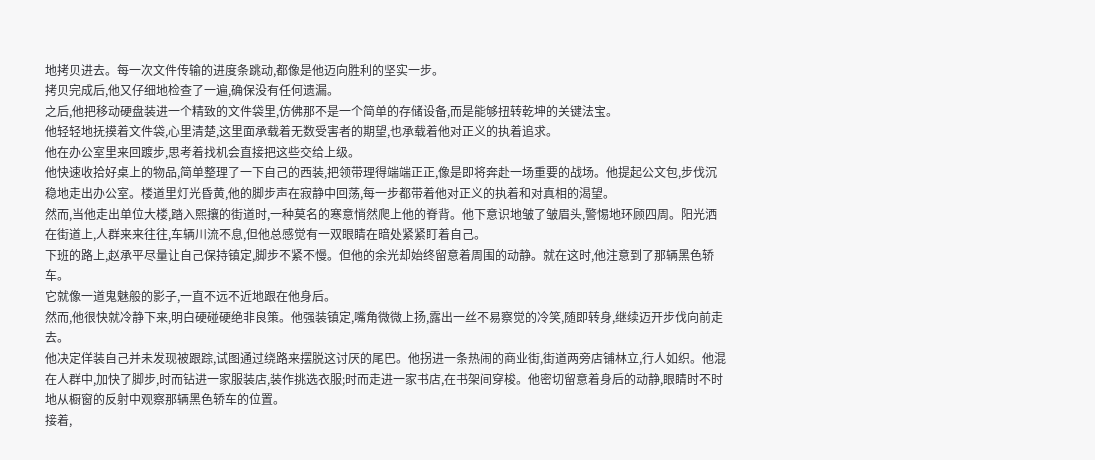地拷贝进去。每一次文件传输的进度条跳动,都像是他迈向胜利的坚实一步。
拷贝完成后,他又仔细地检查了一遍,确保没有任何遗漏。
之后,他把移动硬盘装进一个精致的文件袋里,仿佛那不是一个简单的存储设备,而是能够扭转乾坤的关键法宝。
他轻轻地抚摸着文件袋,心里清楚,这里面承载着无数受害者的期望,也承载着他对正义的执着追求。
他在办公室里来回踱步,思考着找机会直接把这些交给上级。
他快速收拾好桌上的物品,简单整理了一下自己的西装,把领带理得端端正正,像是即将奔赴一场重要的战场。他提起公文包,步伐沉稳地走出办公室。楼道里灯光昏黄,他的脚步声在寂静中回荡,每一步都带着他对正义的执着和对真相的渴望。
然而,当他走出单位大楼,踏入熙攘的街道时,一种莫名的寒意悄然爬上他的脊背。他下意识地皱了皱眉头,警惕地环顾四周。阳光洒在街道上,人群来来往往,车辆川流不息,但他总感觉有一双眼睛在暗处紧紧盯着自己。
下班的路上,赵承平尽量让自己保持镇定,脚步不紧不慢。但他的余光却始终留意着周围的动静。就在这时,他注意到了那辆黑色轿车。
它就像一道鬼魅般的影子,一直不远不近地跟在他身后。
然而,他很快就冷静下来,明白硬碰硬绝非良策。他强装镇定,嘴角微微上扬,露出一丝不易察觉的冷笑,随即转身,继续迈开步伐向前走去。
他决定佯装自己并未发现被跟踪,试图通过绕路来摆脱这讨厌的尾巴。他拐进一条热闹的商业街,街道两旁店铺林立,行人如织。他混在人群中,加快了脚步,时而钻进一家服装店,装作挑选衣服;时而走进一家书店,在书架间穿梭。他密切留意着身后的动静,眼睛时不时地从橱窗的反射中观察那辆黑色轿车的位置。
接着,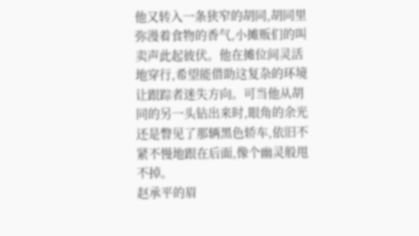他又转入一条狭窄的胡同,胡同里弥漫着食物的香气,小摊贩们的叫卖声此起彼伏。他在摊位间灵活地穿行,希望能借助这复杂的环境让跟踪者迷失方向。可当他从胡同的另一头钻出来时,眼角的余光还是瞥见了那辆黑色轿车,依旧不紧不慢地跟在后面,像个幽灵般甩不掉。
赵承平的眉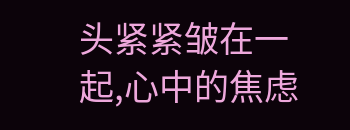头紧紧皱在一起,心中的焦虑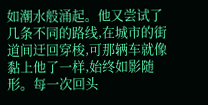如潮水般涌起。他又尝试了几条不同的路线,在城市的街道间迂回穿梭,可那辆车就像黏上他了一样,始终如影随形。每一次回头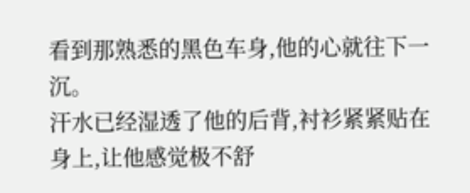看到那熟悉的黑色车身,他的心就往下一沉。
汗水已经湿透了他的后背,衬衫紧紧贴在身上,让他感觉极不舒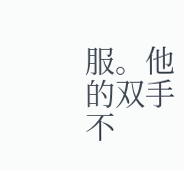服。他的双手不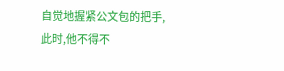自觉地握紧公文包的把手,
此时,他不得不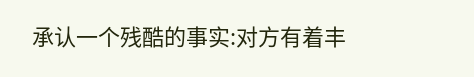承认一个残酷的事实:对方有着丰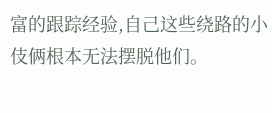富的跟踪经验,自己这些绕路的小伎俩根本无法摆脱他们。